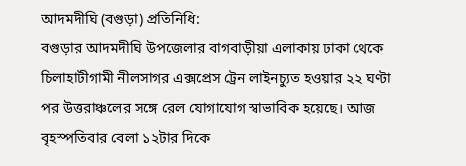আদমদীঘি (বগুড়া) প্রতিনিধি:
বগুড়ার আদমদীঘি উপজেলার বাগবাড়ীয়া এলাকায় ঢাকা থেকে চিলাহাটীগামী নীলসাগর এক্সপ্রেস ট্রেন লাইনচ্যুত হওয়ার ২২ ঘণ্টা পর উত্তরাঞ্চলের সঙ্গে রেল যোগাযোগ স্বাভাবিক হয়েছে। আজ বৃহস্পতিবার বেলা ১২টার দিকে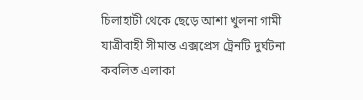চিলাহাটী থেকে ছেড়ে আশা খুলনা গামী যাত্রীবাহী সীমান্ত এক্সপ্রেস ট্রেনটি দুর্ঘটনা কবলিত এলাকা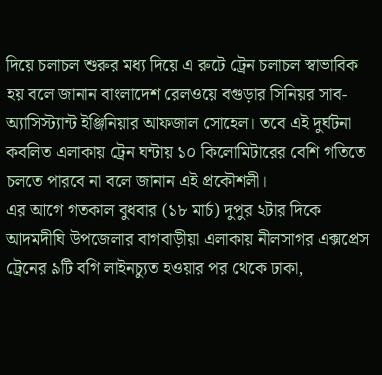দিয়ে চলাচল শুরুর মধ্য দিয়ে এ রুটে ট্রেন চলাচল স্বাভাবিক হয় বলে জানান বাংলাদেশ রেলওয়ে বগুড়ার সিনিয়র সাব-অ্যাসিস্ট্যান্ট ইঞ্জিনিয়ার আফজাল সোহেল। তবে এই দুর্ঘটনা কবলিত এলাকায় ট্রেন ঘন্টায় ১০ কিলোমিটারের বেশি গতিতে চলতে পারবে না বলে জানান এই প্রকৌশলী।
এর আগে গতকাল বুধবার (১৮ মার্চ) দুপুর ২টার দিকে আদমদীঘি উপজেলার বাগবাড়ীয়া এলাকায় নীলসাগর এক্সপ্রেস ট্রেনের ৯টি বগি লাইনচ্যুত হওয়ার পর থেকে ঢাকা,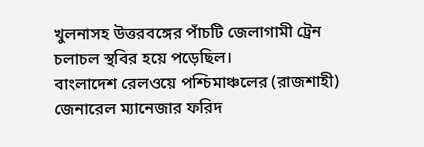খুলনাসহ উত্তরবঙ্গের পাঁচটি জেলাগামী ট্রেন চলাচল স্থবির হয়ে পড়েছিল।
বাংলাদেশ রেলওয়ে পশ্চিমাঞ্চলের (রাজশাহী) জেনারেল ম্যানেজার ফরিদ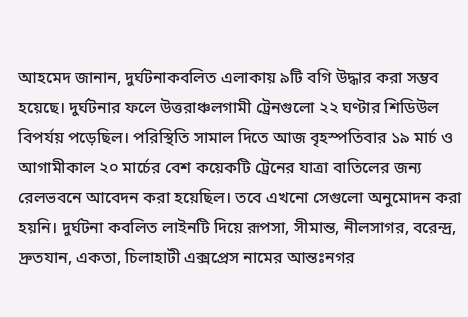আহমেদ জানান, দুর্ঘটনাকবলিত এলাকায় ৯টি বগি উদ্ধার করা সম্ভব হয়েছে। দুর্ঘটনার ফলে উত্তরাঞ্চলগামী ট্রেনগুলো ২২ ঘণ্টার শিডিউল বিপর্যয় পড়েছিল। পরিস্থিতি সামাল দিতে আজ বৃহস্পতিবার ১৯ মার্চ ও আগামীকাল ২০ মার্চের বেশ কয়েকটি ট্রেনের যাত্রা বাতিলের জন্য রেলভবনে আবেদন করা হয়েছিল। তবে এখনো সেগুলো অনুমোদন করা হয়নি। দুর্ঘটনা কবলিত লাইনটি দিয়ে রূপসা, সীমান্ত, নীলসাগর, বরেন্দ্র, দ্রুতযান, একতা, চিলাহাটী এক্সপ্রেস নামের আন্তঃনগর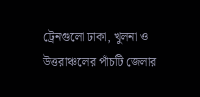ট্রেনগুলো ঢাকা, খুলনা ও উত্তরাঞ্চলের পাঁচটি জেলার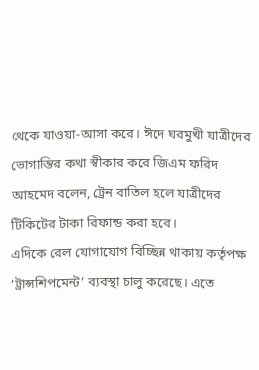থেকে যাওয়া-আসা করে। ঈদে ঘরমুখী যাত্রীদের ভোগান্তির কথা স্বীকার করে জিএম ফরিদ আহমেদ বলেন, ট্রেন বাতিল হলে যাত্রীদের টিকিটের টাকা রিফান্ড করা হবে।
এদিকে রেল যোগাযোগ বিচ্ছিন্ন থাকায় কর্তৃপক্ষ ‘ট্রান্সশিপমেন্ট’ ব্যবস্থা চালু করেছে। এতে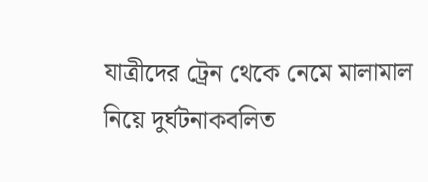যাত্রীদের ট্রেন থেকে নেমে মালামাল নিয়ে দুর্ঘটনাকবলিত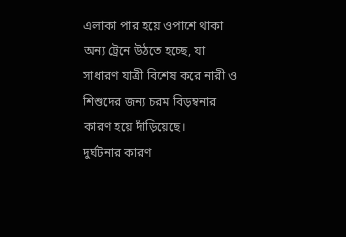এলাকা পার হয়ে ওপাশে থাকা অন্য ট্রেনে উঠতে হচ্ছে, যা সাধারণ যাত্রী বিশেষ করে নারী ও শিশুদের জন্য চরম বিড়ম্বনার কারণ হয়ে দাঁড়িয়েছে।
দুর্ঘটনার কারণ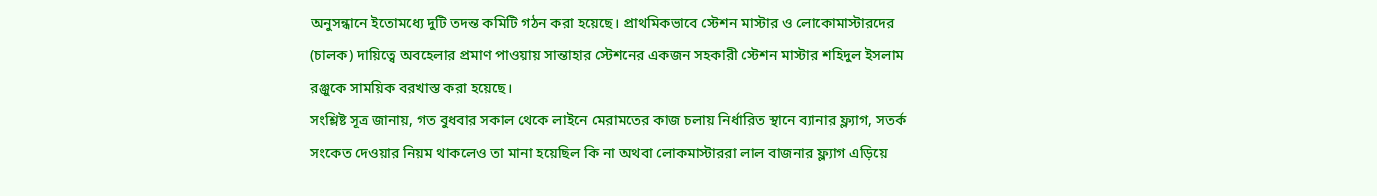অনুসন্ধানে ইতোমধ্যে দুটি তদন্ত কমিটি গঠন করা হয়েছে। প্রাথমিকভাবে স্টেশন মাস্টার ও লোকোমাস্টারদের (চালক) দায়িত্বে অবহেলার প্রমাণ পাওয়ায় সান্তাহার স্টেশনের একজন সহকারী স্টেশন মাস্টার শহিদুল ইসলাম রঞ্জুকে সাময়িক বরখাস্ত করা হয়েছে।
সংশ্লিষ্ট সূত্র জানায়, গত বুধবার সকাল থেকে লাইনে মেরামতের কাজ চলায় নির্ধারিত স্থানে ব্যানার ফ্ল্যাগ, সতর্ক সংকেত দেওয়ার নিয়ম থাকলেও তা মানা হয়েছিল কি না অথবা লোকমাস্টাররা লাল বাজনার ফ্ল্যাগ এড়িয়ে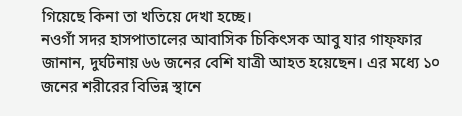গিয়েছে কিনা তা খতিয়ে দেখা হচ্ছে।
নওগাঁ সদর হাসপাতালের আবাসিক চিকিৎসক আবু যার গাফ্ফার জানান, দুর্ঘটনায় ৬৬ জনের বেশি যাত্রী আহত হয়েছেন। এর মধ্যে ১০ জনের শরীরের বিভিন্ন স্থানে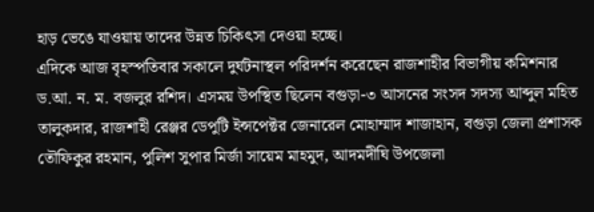হাড় ভেঙে যাওয়ায় তাদের উন্নত চিকিৎসা দেওয়া হচ্ছে।
এদিকে আজ বৃহস্পতিবার সকালে দুর্ঘটনাস্থল পরিদর্শন করেছেন রাজশাহীর বিভাগীয় কমিশনার ড.আ. ন. ম. বজলুর রশিদ। এসময় উপস্থিত ছিলেন বগুড়া-৩ আসনের সংসদ সদস্য আব্দুল মহিত তালুকদার, রাজশাহী রেঞ্জর ডেপুটি ইন্সপেক্টর জেনারেল মোহাম্মাদ শাজাহান, বগুড়া জেলা প্রশাসক তৌফিকুর রহমান, পুলিশ সুপার মির্জা সায়েম মাহমুদ, আদমদীঘি উপজেলা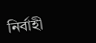নির্বাহী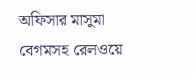অফিসার মাসুমা বেগমসহ রেলওয়ে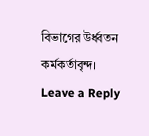বিভাগের উর্ধ্বতন কর্মকর্তাবৃন্দ।
Leave a Reply